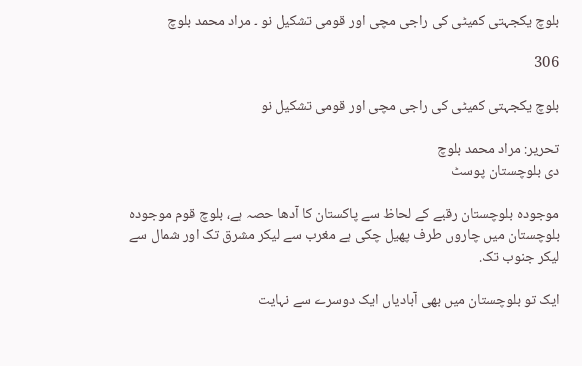بلوچ یکجہتی کمیٹی کی راجی مچی اور قومی تشکیل نو ۔ مراد محمد بلوچ

306

بلوچ یکجہتی کمیٹی کی راجی مچی اور قومی تشکیل نو

تحریر: مراد محمد بلوچ
دی بلوچستان پوسٹ

موجودہ بلوچستان رقبے کے لحاظ سے پاکستان کا آدھا حصہ ہے، بلوچ قوم موجودہ بلوچستان میں چاروں طرف پھیل چکی ہے مغرب سے لیکر مشرق تک اور شمال سے لیکر جنوب تک.

ایک تو بلوچستان میں بھی آبادیاں ایک دوسرے سے نہایت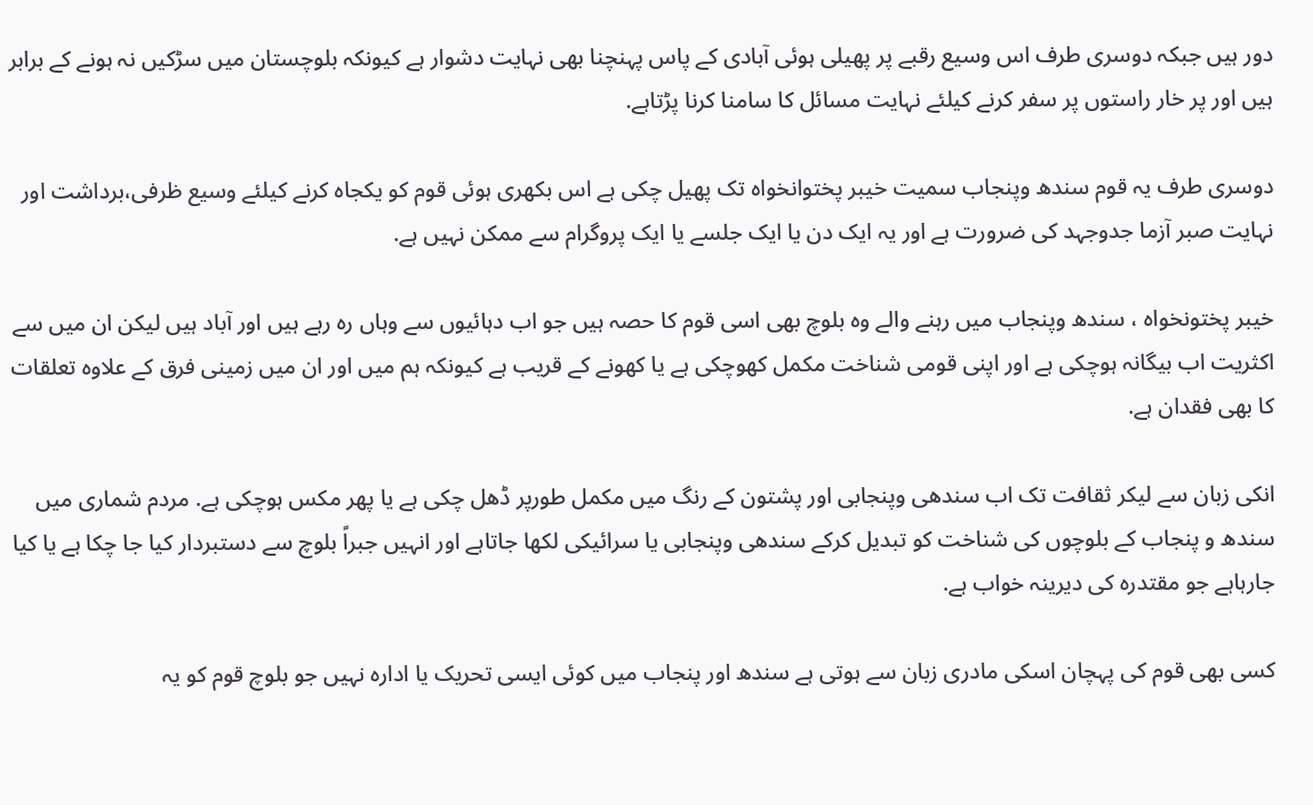دور ہیں جبکہ دوسری طرف اس وسیع رقبے پر پھیلی ہوئی آبادی کے پاس پہنچنا بھی نہایت دشوار ہے کیونکہ بلوچستان میں سڑکیں نہ ہونے کے برابر ہیں اور پر خار راستوں پر سفر کرنے کیلئے نہایت مسائل کا سامنا کرنا پڑتاہے.

دوسری طرف یہ قوم سندھ وپنجاب سمیت خیبر پختوانخواہ تک پھیل چکی ہے اس بکھری ہوئی قوم کو یکجاہ کرنے کیلئے وسیع ظرفی،برداشت اور نہایت صبر آزما جدوجہد کی ضرورت ہے اور یہ ایک دن یا ایک جلسے یا ایک پروگرام سے ممکن نہیں ہے.

خیبر پختونخواہ ، سندھ وپنجاب میں رہنے والے وہ بلوچ بھی اسی قوم کا حصہ ہیں جو اب دہائیوں سے وہاں رہ رہے ہیں اور آباد ہیں لیکن ان میں سے اکثریت اب بیگانہ ہوچکی ہے اور اپنی قومی شناخت مکمل کھوچکی ہے یا کھونے کے قریب ہے کیونکہ ہم میں اور ان میں زمینی فرق کے علاوہ تعلقات کا بھی فقدان ہے.

انکی زبان سے لیکر ثقافت تک اب سندھی وپنجابی اور پشتون کے رنگ میں مکمل طورپر ڈھل چکی ہے یا پھر مکس ہوچکی ہے. مردم شماری میں سندھ و پنجاب کے بلوچوں کی شناخت کو تبدیل کرکے سندھی وپنجابی یا سرائیکی لکھا جاتاہے اور انہیں جبراً بلوچ سے دستبردار کیا جا چکا ہے یا کیا جارہاہے جو مقتدرہ کی دیرینہ خواب ہے.

کسی بھی قوم کی پہچان اسکی مادری زبان سے ہوتی ہے سندھ اور پنجاب میں کوئی ایسی تحریک یا ادارہ نہیں جو بلوچ قوم کو یہ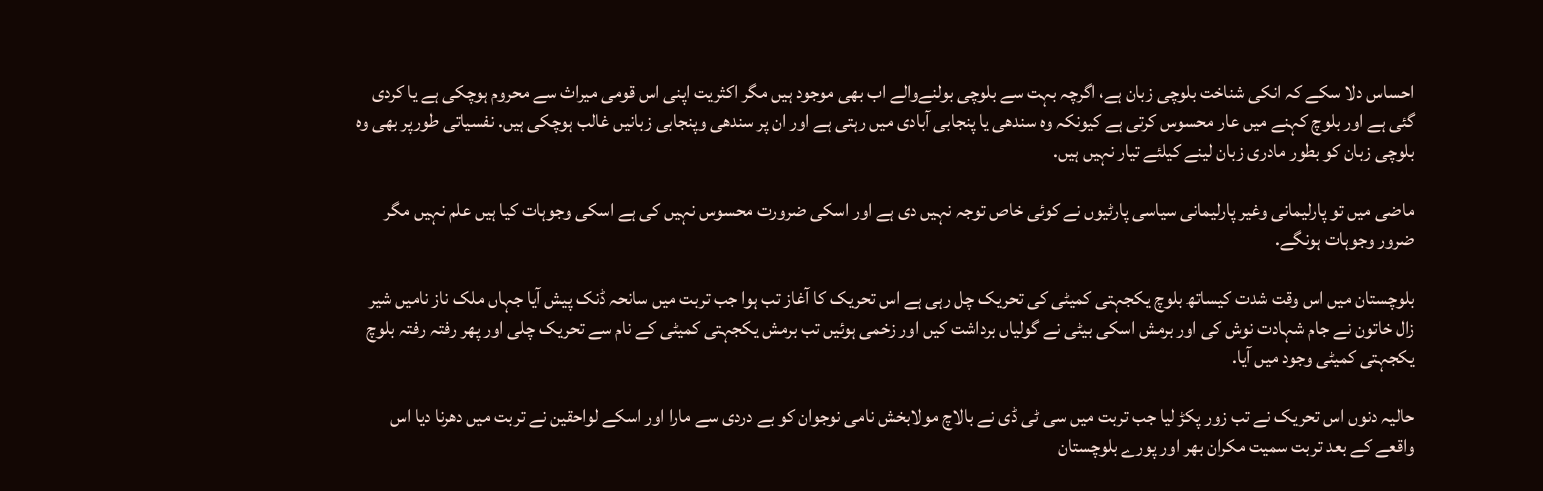احساس دلا سکے کہ انکی شناخت بلوچی زبان ہے، اگرچہ بہت سے بلوچی بولنےوالے اب بھی موجود ہیں مگر اکثریت اپنی اس قومی میراث سے محروم ہوچکی ہے یا کردی گئی ہے اور بلوچ کہنے میں عار محسوس کرتی ہے کیونکہ وہ سندھی یا پنجابی آبادی میں رہتی ہے اور ان پر سندھی وپنجابی زبانیں غالب ہوچکی ہیں. نفسیاتی طورپر بھی وہ بلوچی زبان کو بطور مادری زبان لینے کیلئے تیار نہیں ہیں.

ماضی میں تو پارلیمانی وغیر پارلیمانی سیاسی پارٹیوں نے کوئی خاص توجہ نہیں دی ہے اور اسکی ضرورت محسوس نہیں کی ہے اسکی وجوہات کیا ہیں علم نہیں مگر ضرور وجوہات ہونگے.

بلوچستان میں اس وقت شدت کیساتھ بلوچ یکجہتی کمیٹی کی تحریک چل رہی ہے اس تحریک کا آغاز تب ہوا جب تربت میں سانحہ ڈنک پیش آیا جہاں ملک ناز نامیں شیر زال خاتون نے جام شہادت نوش کی اور برمش اسکی بیٹی نے گولیاں برداشت کیں اور زخمی ہوئیں تب برمش یکجہتی کمیٹی کے نام سے تحریک چلی اور پھر رفتہ رفتہ بلوچ یکجہتی کمیٹی وجود میں آیا.

حالیہ دنوں اس تحریک نے تب زور پکڑ لیا جب تربت میں سی ٹی ڈی نے بالاچ مولابخش نامی نوجوان کو بے دردی سے مارا اور اسکے لواحقین نے تربت میں دھرنا دیا اس واقعے کے بعد تربت سمیت مکران بھر اور پورے بلوچستان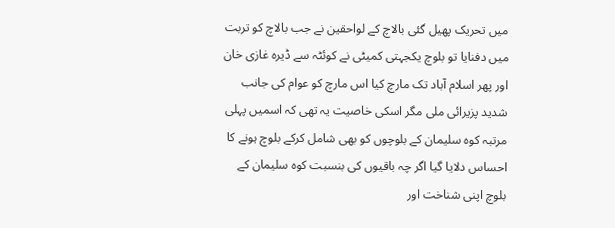میں تحریک پھیل گئی بالاچ کے لواحقین نے جب بالاچ کو تربت میں دفنایا تو بلوچ یکجہتی کمیٹی نے کوئٹہ سے ڈیرہ غازی خان اور پھر اسلام آباد تک مارچ کیا اس مارچ کو عوام کی جانب شدید پزیرائی ملی مگر اسکی خاصیت یہ تھی کہ اسمیں پہلی مرتبہ کوہ سلیمان کے بلوچوں کو بھی شامل کرکے بلوچ ہونے کا احساس دلایا گیا اگر چہ باقیوں کی بنسبت کوہ سلیمان کے بلوچ اپنی شناخت اور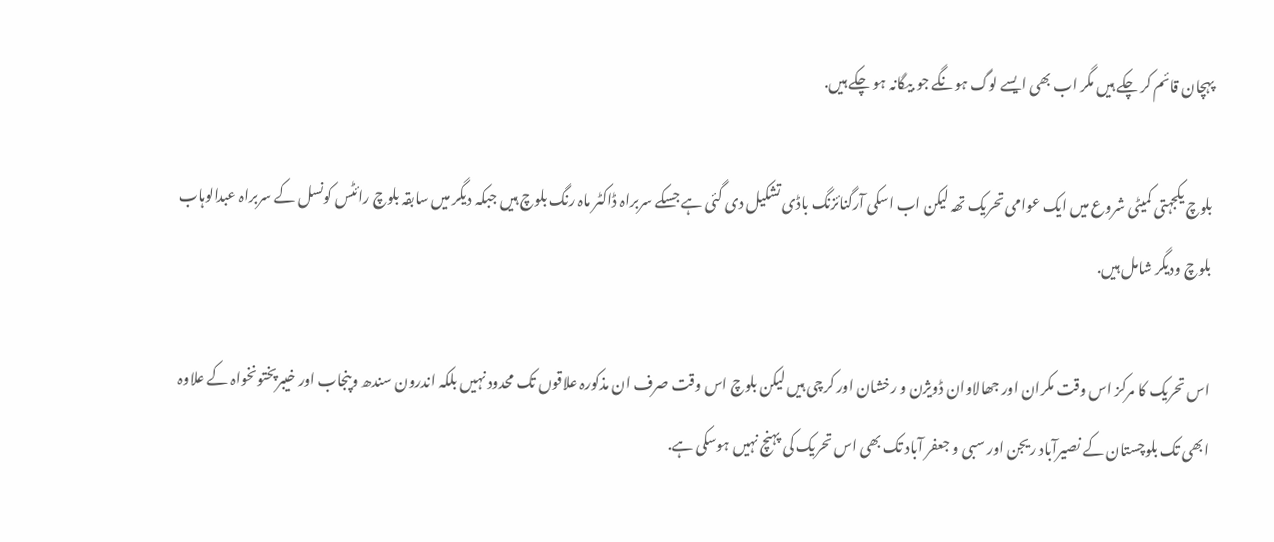پہچان قائم کر چکے ہیں مگر اب بھی ایسے لوگ ہونگے جو بیگانہ ہو چکے ہیں.

بلوچ یکجہتی کمیٹی شروع میں ایک عوامی تحریک تھہ لیکن اب اسکی آرگنائزنگ باڈی تشکیل دی گئی ہے جسکے سربراہ ڈاکٹر ماہ رنگ بلوچ ہیں جبکہ دیگر میں سابقہ بلوچ رائٹس کونسل کے سربراہ عبدالوہاب بلوچ ودیگر شامل ہیں.

اس تحریک کا مرکز اس وقت مکران اور جھالاوان ڈویژن و رخشان اور کرچی ہیں لیکن بلوچ اس وقت صرف ان مذکورہ علاقوں تک محدود نہیں بلکہ اندرون سندھ وپنجاب اور خیبرپختونخواہ کے علاوہ ابھی تک بلوچستان کے نصیرآباد ریجن اور سبی و جعفر آباد تک بھی اس تحریک کی پہنچ نہیں ہوسکی ہے.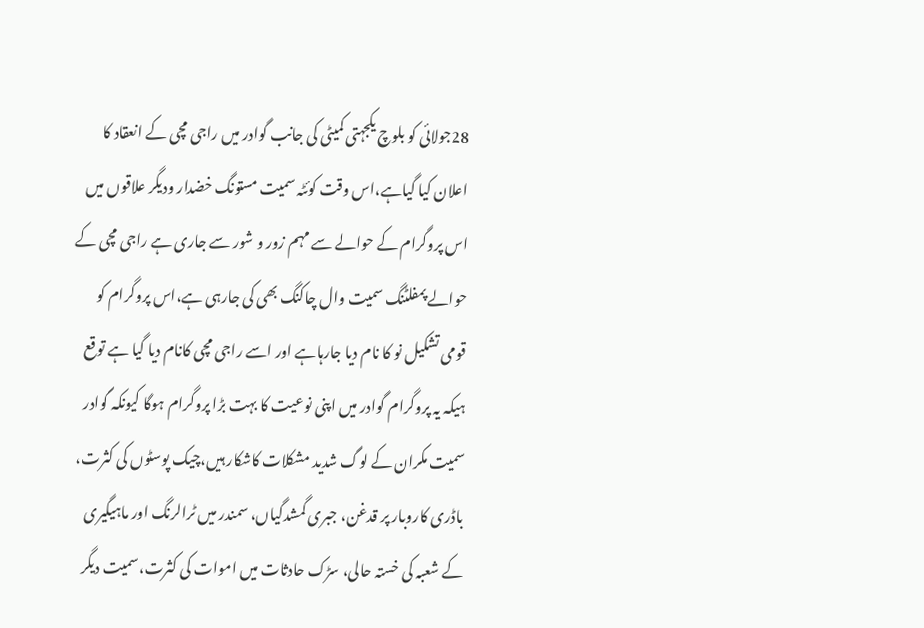28جولائی کو بلوچ یکجہتی کمیٹی کی جانب گوادر میں راجی مچی کے انعقاد کا اعلان کیا گیاہے،اس وقت کوئٹہ سمیت مستونگ خضدار ودیگر علاقوں میں اس پروگرام کے حوالے سے مہم زور و شور سے جاری ہے راجی مچی کے حوالے پمفلٹنگ سمیت وال چاکنگ بھی کی جارہی ہے،اس پروگرام کو قومی تشکیل نو کا نام دیا جارہاہے اور اسے راجی مچی کانام دیا گیا ہے توقع ہیکہ یہ پروگرام گوادر میں اپنی نوعیت کا بہت بڑا پروگرام ہوگا کیونکہ گوادر سمیت مکران کے لوگ شدید مشکلات کاشکار ہیں،چیک پوسٹوں کی کثرت، باڈری کاروبار پر قدغن، جبری گمشدگیاں، سمندر میں ٹرالرنگ اور ماہیگیری کے شعبہ کی خستہ حالی، سڑک حادثات میں اموات کی کثرت،سمیت دیگر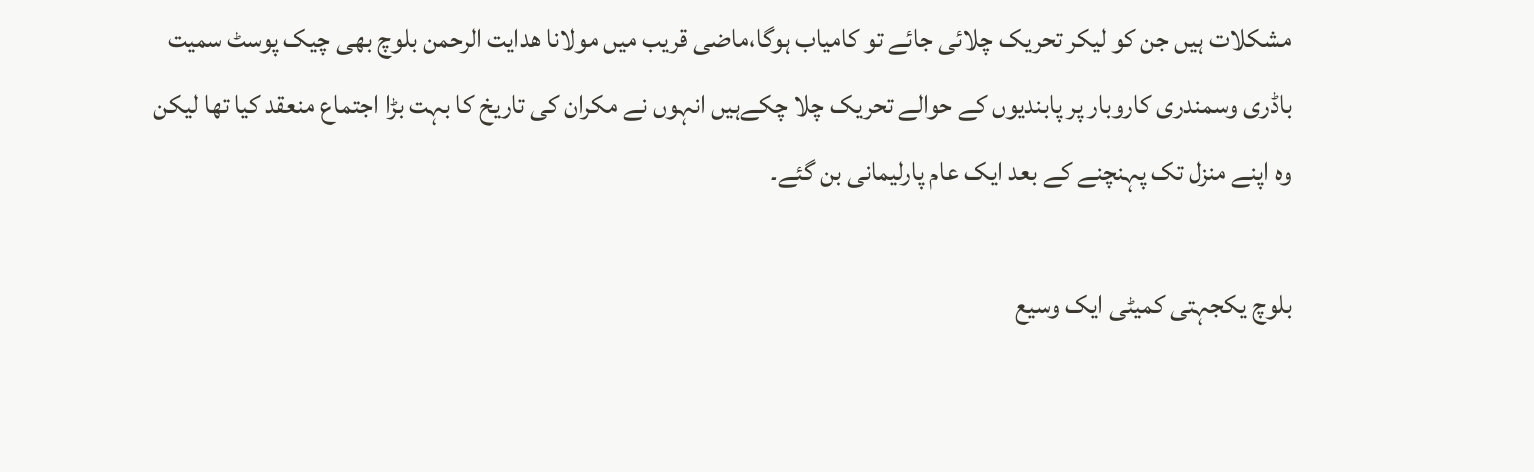مشکلات ہیں جن کو لیکر تحریک چلائی جائے تو کامیاب ہوگا،ماضی قریب میں مولانا ھدایت الرحمن بلوچ بھی چیک پوسٹ سمیت باڈری وسمندری کاروبار پر پابندیوں کے حوالے تحریک چلا چکےہیں انہوں نے مکران کی تاریخ کا بہت بڑا اجتماع منعقد کیا تھا لیکن وہ اپنے منزل تک پہنچنے کے بعد ایک عام پارلیمانی بن گئے۔

بلوچ یکجہتی کمیٹی ایک وسیع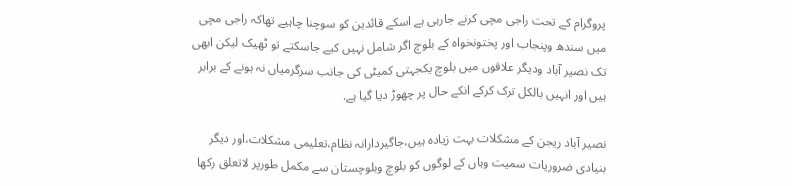پروگرام کے تحت راجی مچی کرنے جارہی ہے اسکے قائدین کو سوچنا چاہیے تھاکہ راجی مچی میں سندھ وپنجاب اور پختونخواہ کے بلوچ اگر شامل نہیں کیے جاسکتے تو ٹھیک لیکن ابھی تک نصیر آباد ودیگر علاقوں میں بلوچ یکجہتی کمیٹی کی جانب سرگرمیاں نہ ہونے کے برابر ہیں اور انہیں بالکل ترک کرکے انکے حال پر چھوڑ دیا گیا ہے.

نصیر آباد ریجن کے مشکلات بہت زیادہ ہیں،جاگیردارانہ نظام،تعلیمی مشکلات،اور دیگر بنیادی ضروریات سمیت وہاں کے لوگوں کو بلوچ وبلوچستان سے مکمل طورپر لاتعلق رکھا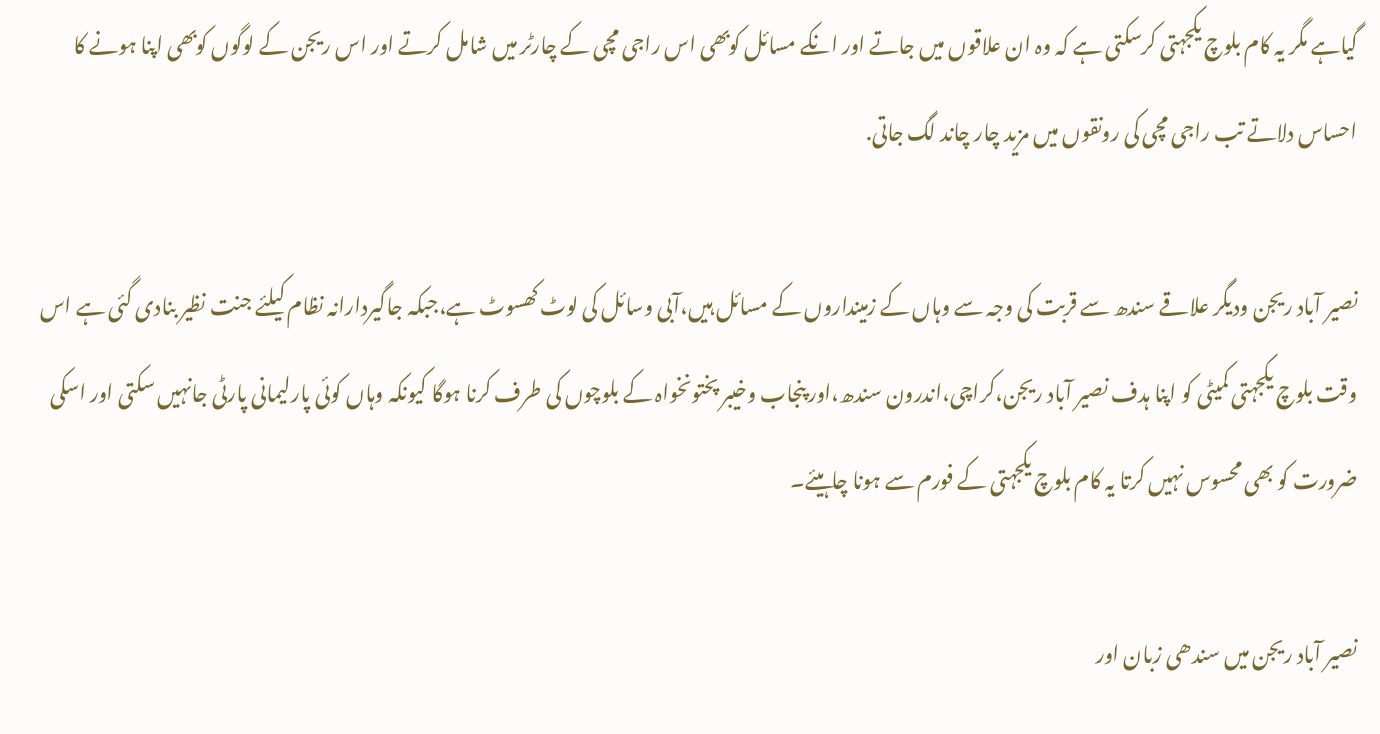گیاہے مگر یہ کام بلوچ یکجہتی کرسکتی ہے کہ وہ ان علاقوں میں جاتے اور انکے مسائل کوبھی اس راجی مچی کے چارٹر میں شامل کرتے اور اس ریجن کے لوگوں کوبھی اپنا ہونے کا احساس دلاتے تب راجی مچی کی رونقوں میں مزید چار چاند لگ جاتی.

نصیر آباد ریجن ودیگر علاقے سندھ سے قربت کی وجہ سے وہاں کے زمینداروں کے مسائل ہیں،آبی وسائل کی لوٹ کھسوٹ ہے،جبکہ جاگیردارانہ نظام کیلئے جنت نظیر بنادی گئی ہے اس وقت بلوچ یکجہتی کمیٹی کو اپنا ہدف نصیر آباد ریجن،کراچی،اندرون سندھ،اور پنجاب وخیبر پختونخواہ کے بلوچوں کی طرف کرنا ہوگا کیونکہ وہاں کوئی پارلیمانی پارٹی جانہیں سکتی اور اسکی ضرورت کو بھی محسوس نہیں کرتا یہ کام بلوچ یکجہتی کے فورم سے ہونا چاہیئے۔

نصیر آباد ریجن میں سندھی زبان اور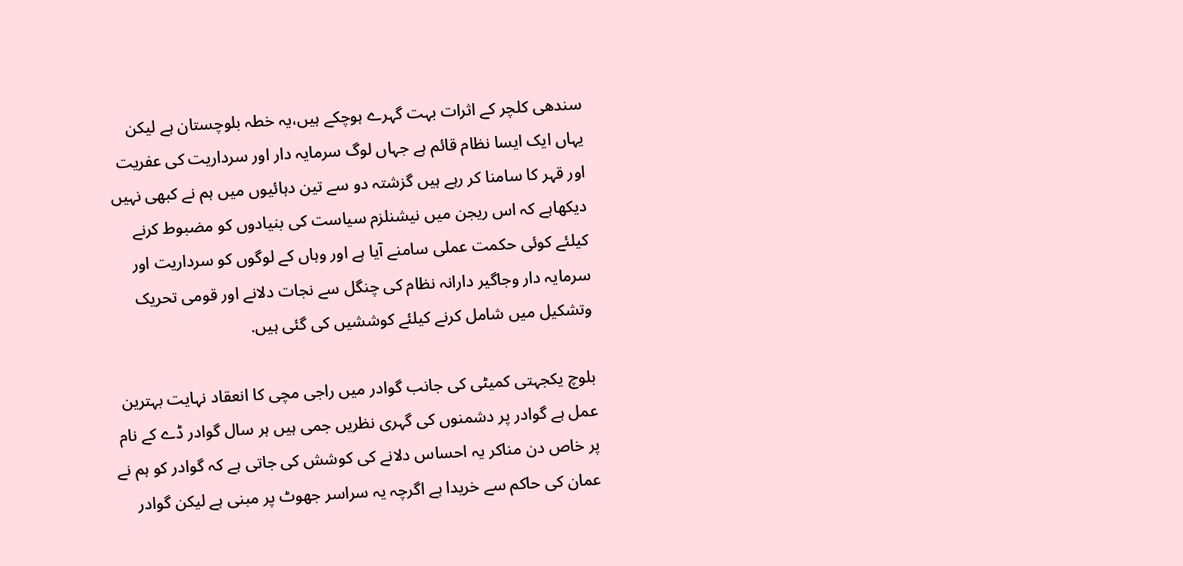سندھی کلچر کے اثرات بہت گہرے ہوچکے ہیں،یہ خطہ بلوچستان ہے لیکن یہاں ایک ایسا نظام قائم ہے جہاں لوگ سرمایہ دار اور سرداریت کی عفریت اور قہر کا سامنا کر رہے ہیں گزشتہ دو سے تین دہائیوں میں ہم نے کبھی نہیں دیکھاہے کہ اس ریجن میں نیشنلزم سیاست کی بنیادوں کو مضبوط کرنے کیلئے کوئی حکمت عملی سامنے آیا ہے اور وہاں کے لوگوں کو سرداریت اور سرمایہ دار وجاگیر دارانہ نظام کی چنگل سے نجات دلانے اور قومی تحریک وتشکیل میں شامل کرنے کیلئے کوششیں کی گئی ہیں.

بلوچ یکجہتی کمیٹی کی جانب گوادر میں راجی مچی کا انعقاد نہایت بہترین عمل ہے گوادر پر دشمنوں کی گہری نظریں جمی ہیں ہر سال گوادر ڈے کے نام پر خاص دن مناکر یہ احساس دلانے کی کوشش کی جاتی ہے کہ گوادر کو ہم نے عمان کی حاکم سے خریدا ہے اگرچہ یہ سراسر جھوٹ پر مبنی ہے لیکن گوادر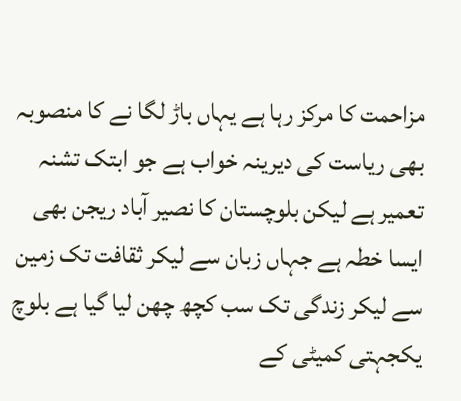مزاحمت کا مرکز رہا ہے یہاں باڑ لگا نے کا منصوبہ بھی ریاست کی دیرینہ خواب ہے جو ابتک تشنہ تعمیر ہے لیکن بلوچستان کا نصیر آباد ریجن بھی ایسا خطہ ہے جہاں زبان سے لیکر ثقافت تک زمین سے لیکر زندگی تک سب کچھ چھن لیا گیا ہے بلوچ یکجہتی کمیٹی کے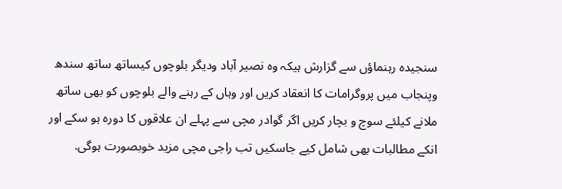سنجیدہ رہنماؤں سے گزارش ہیکہ وہ نصیر آباد ودیگر بلوچوں کیساتھ ساتھ سندھ وپنجاب میں پروگرامات کا انعقاد کریں اور وہاں کے رہنے والے بلوچوں کو بھی ساتھ ملانے کیلئے سوچ و بچار کریں اگر گوادر مچی سے پہلے ان علاقوں کا دورہ ہو سکے اور انکے مطالبات بھی شامل کیے جاسکیں تب راجی مچی مزید خوبصورت ہوگی.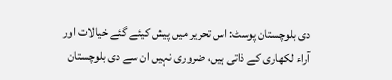دی بلوچستان پوسٹ: اس تحریر میں پیش کیئے گئے خیالات اور آراء لکھاری کے ذاتی ہیں، ضروری نہیں ان سے دی بلوچستان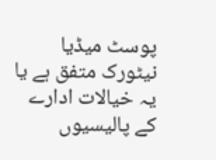پوسٹ میڈیا نیٹورک متفق ہے یا یہ خیالات ادارے کے پالیسیوں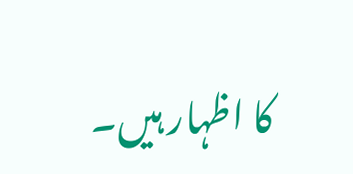کا اظہار ہیں۔